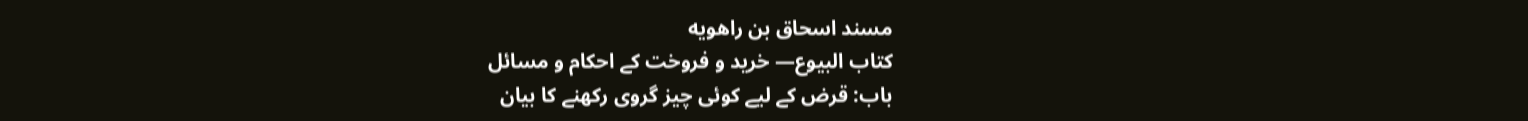مسند اسحاق بن راهويه
كتاب البيوع— خرید و فروخت کے احکام و مسائل
باب: قرض کے لیے کوئی چیز گروی رکھنے کا بیان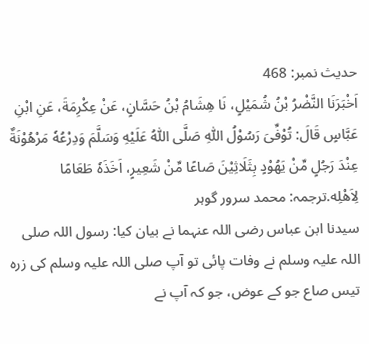حدیث نمبر: 468
اَخْبَرَنَا النَّضْرُ بْنُ شُمَیْلٍ، نَا هِشَامُ بْنُ حَسَّانٍ، عَنْ عِکْرِمَةَ، عَنِ ابْنِ عَبَّاسٍ قَالَ: تُوْفِّیَ رَسُوْلُ اللّٰهِ صَلَّی اللّٰهُ عَلَیْهِ وَسَلَّمَ وَدِرْعُهٗ مَرْهُوْنَةٌ عِنْدَ رَجُلٍ مِّنْ یَهُوْدٍ بِثَلَاثِیْنَ صَاعًا مِّنْ شَعِیرٍ، اَخَذَهٗ طَعَامًا لِاَهْلِه.ترجمہ: محمد سرور گوہر
سیدنا ابن عباس رضی اللہ عنہما نے بیان کیا: رسول اللہ صلی اللہ علیہ وسلم نے وفات پائی تو آپ صلی اللہ علیہ وسلم کی زرہ تیس صاع جو کے عوض، جو کہ آپ نے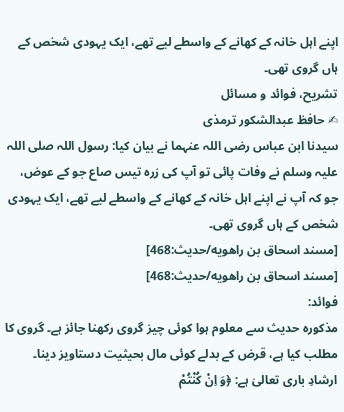اپنے اہل خانہ کے کھانے کے واسطے لیے تھے، ایک یہودی شخص کے ہاں گروی تھی۔
تشریح، فوائد و مسائل
✍ حافظ عبدالشکور ترمذی
سیدنا ابن عباس رضی اللہ عنہما نے بیان کیا: رسول اللہ صلی اللہ علیہ وسلم نے وفات پائی تو آپ کی زرہ تیس صاع جو کے عوض، جو کہ آپ نے اپنے اہل خانہ کے کھانے کے واسطے لیے تھے، ایک یہودی شخص کے ہاں گروی تھی۔
[مسند اسحاق بن راهويه/حدیث:468]
[مسند اسحاق بن راهويه/حدیث:468]
فوائد:
مذکورہ حدیث سے معلوم ہوا کوئی چیز گروی رکھنا جائز ہے۔ گروی کا مطلب کیا ہے، قرض کے بدلے کوئی مال بحیثیت دستاویز دینا۔ ارشادِ باری تعالیٰ ہے: ﴿وَ اِنْ کُنْتُمْ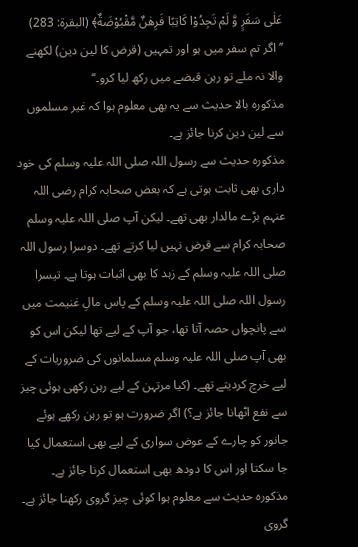عَلٰی سَفَرٍ وَّ لَمْ تَجِدُوْا کَاتِبًا فَرِهٰنٌ مَّقْبُوْضَةٌ﴾ (البقرۃ: 283)
’’اگر تم سفر میں ہو اور تمہیں (قرض کا لین دین) لکھنے والا نہ ملے تو رہن قبضے میں رکھ لیا کرو۔‘‘
مذکورہ بالا حدیث سے یہ بھی معلوم ہوا کہ غیر مسلموں سے لین دین کرنا جائز ہے۔
مذکورہ حدیث سے رسول اللہ صلی اللہ علیہ وسلم کی خود داری بھی ثابت ہوتی ہے کہ بعض صحابہ کرام رضی اللہ عنہم بڑے مالدار بھی تھے۔ لیکن آپ صلی اللہ علیہ وسلم صحابہ کرام سے قرض نہیں لیا کرتے تھے۔ دوسرا رسول اللہ صلی اللہ علیہ وسلم کے زہد کا بھی اثبات ہوتا ہے۔ تیسرا رسول اللہ صلی اللہ علیہ وسلم کے پاس مالِ غنیمت میں سے پانچواں حصہ آتا تھا، جو آپ کے لیے تھا لیکن اس کو بھی آپ صلی اللہ علیہ وسلم مسلمانوں کی ضروریات کے لیے خرچ کردیتے تھے۔ (کیا مرتہن کے لیے رہن رکھی ہوئی چیز سے نفع اٹھانا جائز ہے؟) اگر ضرورت ہو تو رہن رکھے ہوئے جانور کو چارے کے عوض سواری کے لیے بھی استعمال کیا جا سکتا اور اس کا دودھ بھی استعمال کرنا جائز ہے۔
مذکورہ حدیث سے معلوم ہوا کوئی چیز گروی رکھنا جائز ہے۔ گروی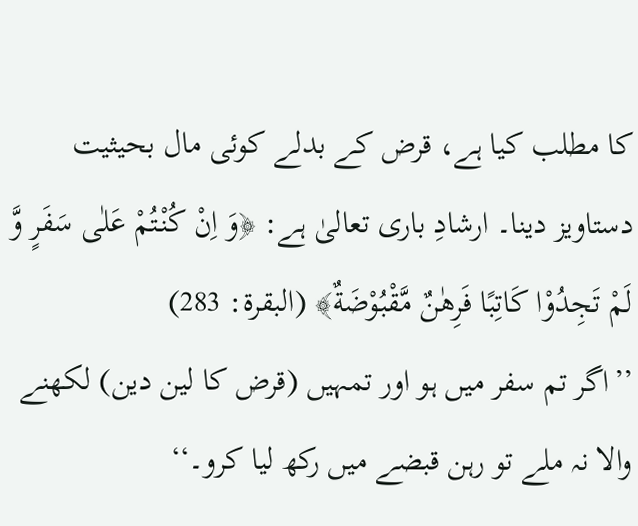کا مطلب کیا ہے، قرض کے بدلے کوئی مال بحیثیت دستاویز دینا۔ ارشادِ باری تعالیٰ ہے: ﴿وَ اِنْ کُنْتُمْ عَلٰی سَفَرٍ وَّ لَمْ تَجِدُوْا کَاتِبًا فَرِهٰنٌ مَّقْبُوْضَةٌ﴾ (البقرۃ: 283)
’’اگر تم سفر میں ہو اور تمہیں (قرض کا لین دین) لکھنے والا نہ ملے تو رہن قبضے میں رکھ لیا کرو۔‘‘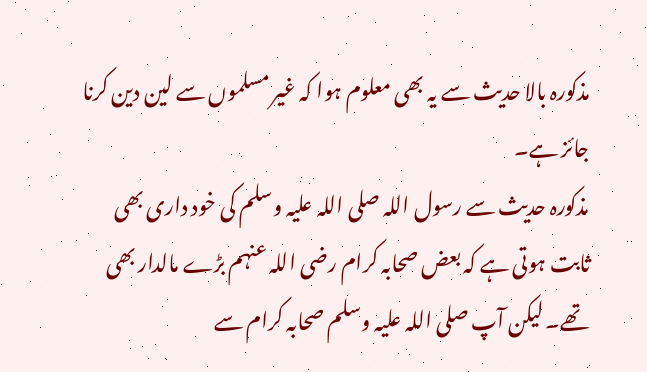مذکورہ بالا حدیث سے یہ بھی معلوم ہوا کہ غیر مسلموں سے لین دین کرنا جائز ہے۔
مذکورہ حدیث سے رسول اللہ صلی اللہ علیہ وسلم کی خود داری بھی ثابت ہوتی ہے کہ بعض صحابہ کرام رضی اللہ عنہم بڑے مالدار بھی تھے۔ لیکن آپ صلی اللہ علیہ وسلم صحابہ کرام سے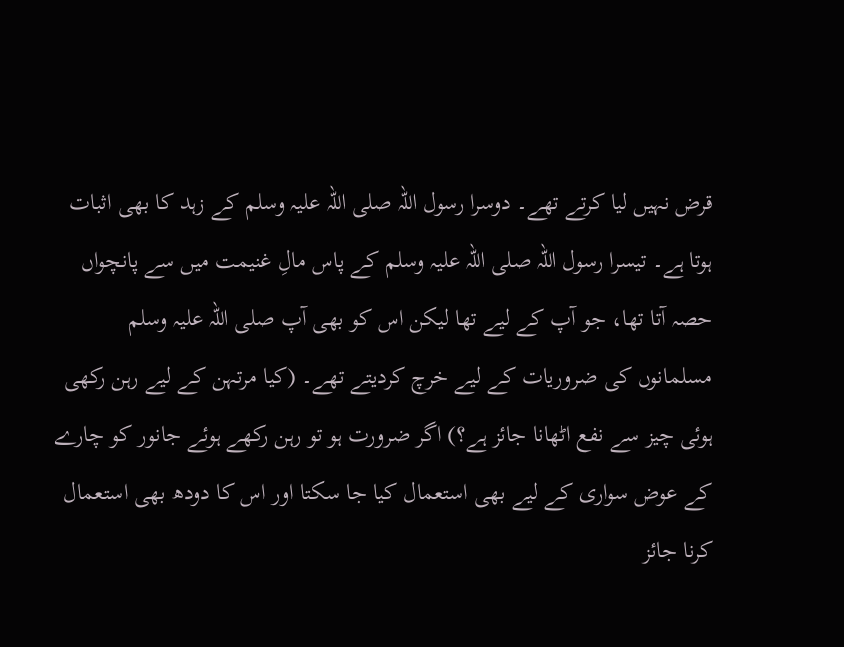قرض نہیں لیا کرتے تھے۔ دوسرا رسول اللہ صلی اللہ علیہ وسلم کے زہد کا بھی اثبات ہوتا ہے۔ تیسرا رسول اللہ صلی اللہ علیہ وسلم کے پاس مالِ غنیمت میں سے پانچواں حصہ آتا تھا، جو آپ کے لیے تھا لیکن اس کو بھی آپ صلی اللہ علیہ وسلم مسلمانوں کی ضروریات کے لیے خرچ کردیتے تھے۔ (کیا مرتہن کے لیے رہن رکھی ہوئی چیز سے نفع اٹھانا جائز ہے؟) اگر ضرورت ہو تو رہن رکھے ہوئے جانور کو چارے کے عوض سواری کے لیے بھی استعمال کیا جا سکتا اور اس کا دودھ بھی استعمال کرنا جائز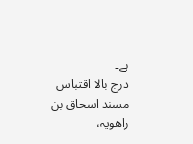ہے۔
درج بالا اقتباس مسند اسحاق بن راھویہ،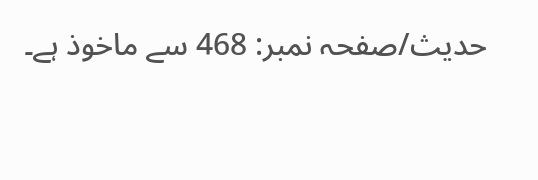حدیث/صفحہ نمبر: 468 سے ماخوذ ہے۔